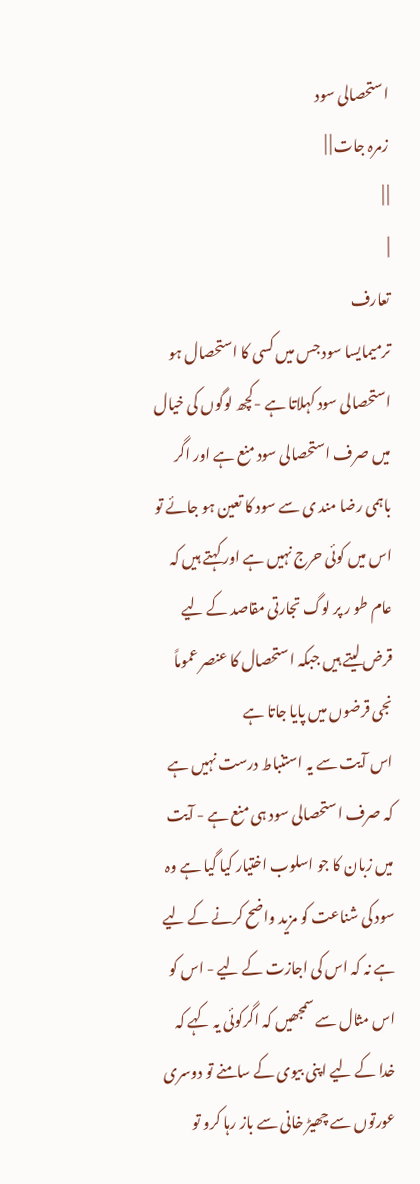استحصالی سود
زمرہ جات | |
| |
|
تعارف
ترمیمایسا سود جس میں کسی کا استحصال ہو استحصالی سود کہلاتا ہے -کچھ لوگوں کی خیال میں صرف استحصالی سود منع ہے اور اگر باہمی رضا مند ی سے سود کا تعین ہو جائے تو اس میں کوئی حرج نہیں ہے اور کہتے ہیں کہ عام طو ر پر لوگ تجارتی مقاصد کے لیے قرض لیتے ہیں جبکہ استحصال کا عنصر عموماً نجی قرضوں میں پایا جاتا ہے
اس آیت سے یہ استنباط درست نہیں ہے کہ صرف استحصالی سود ہی منع ہے - آیت میں زبان کا جو اسلوب اختیار کیا گیا ہے وہ سود کی شناعت کو مزید واضح کرنے کے لیے ہے نہ کہ اس کی اجازت کے لیے - اس کو اس مثال سے سمجھیں کہ اگرکوئی یہ کہے کہ خدا کے لیے اپنی بیوی کے سامنے تو دوسری عورتوں سے چھیڑ خانی سے باز رہا کرو تو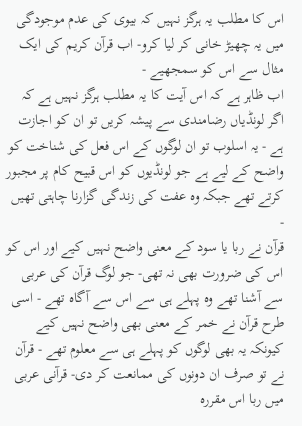اس کا مطلب یہ ہرگز نہیں کہ بیوی کی عدم موجودگی میں یہ چھیڑ خانی کر لیا کرو- اب قرآن کریم کی ایک مثال سے اس کو سمجھیے -
اب ظاہر ہے کہ اس آیت کا یہ مطلب ہرگز نہیں ہے کہ اگر لونڈیاں رضامندی سے پیشہ کریں تو ان کو اجازت ہے - یہ اسلوب تو ان لوگوں کے اس فعل کی شناخت کو واضح کے لیے ہے جو لونڈیوں کو اس قبیح کام پر مجبور کرتے تھے جبکہ وہ عفت کی زندگی گزارنا چاہتی تھیں -
قرآن نے ربا یا سود کے معنی واضح نہیں کیے اور اس کو اس کی ضرورت بھی نہ تھی- جو لوگ قرآن کی عربی سے آشنا تھے وہ پہلے ہی سے اس سے آگاہ تھے - اسی طرح قرآن نے خمر کے معنی بھی واضح نہیں کیے کیونکہ یہ بھی لوگوں کو پہلے ہی سے معلوم تھے - قرآن نے تو صرف ان دونوں کی ممانعت کر دی- قرآنی عربی میں ربا اس مقررہ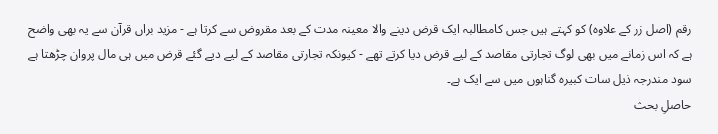رقم (اصل زر کے علاوہ) کو کہتے ہیں جس کامطالبہ ایک قرض دینے والا معینہ مدت کے بعد مقروض سے کرتا ہے - مزید براں قرآن سے یہ بھی واضح ہے کہ اس زمانے میں بھی لوگ تجارتی مقاصد کے لیے قرض دیا کرتے تھے - کیونکہ تجارتی مقاصد کے لیے دیے گئے قرض میں ہی مال پروان چڑھتا ہے
سود مندرجہ ذیل سات کبیرہ گناہوں میں سے ایک ہے۔
حاصلِ بحث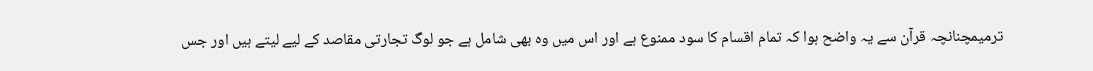ترمیمچنانچہ قرآن سے یہ واضح ہوا کہ تمام اقسام کا سود ممنوع ہے اور اس میں وہ بھی شامل ہے جو لوگ تجارتی مقاصد کے لیے لیتے ہیں اور جس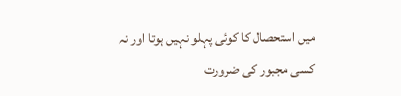میں استحصال کا کوئی پہلو نہیں ہوتا اور نہ کسی مجبور کی ضرورت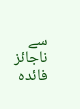سے ناجائز فائدہ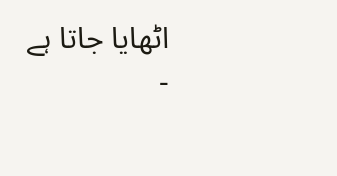اٹھایا جاتا ہے -